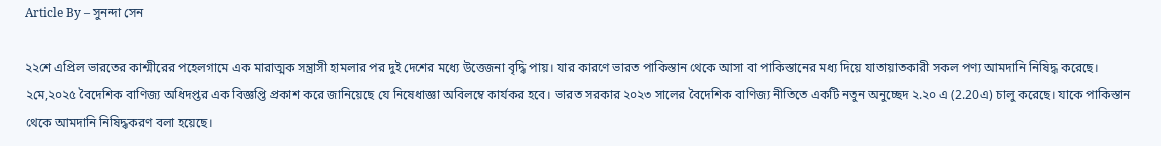Article By – সুনন্দা সেন

২২শে এপ্রিল ভারতের কাশ্মীরের পহেলগামে এক মারাত্মক সন্ত্রাসী হামলার পর দুই দেশের মধ্যে উত্তেজনা বৃদ্ধি পায়। যার কারণে ভারত পাকিস্তান থেকে আসা বা পাকিস্তানের মধ্য দিয়ে যাতায়াতকারী সকল পণ্য আমদানি নিষিদ্ধ করেছে। ২মে,২০২৫ বৈদেশিক বাণিজ্য অধিদপ্তর এক বিজ্ঞপ্তি প্রকাশ করে জানিয়েছে যে নিষেধাজ্ঞা অবিলম্বে কার্যকর হবে। ভারত সরকার ২০২৩ সালের বৈদেশিক বাণিজ্য নীতিতে একটি নতুন অনুচ্ছেদ ২.২০ এ (2.20এ) চালু করেছে। যাকে পাকিস্তান থেকে আমদানি নিষিদ্ধকরণ বলা হয়েছে।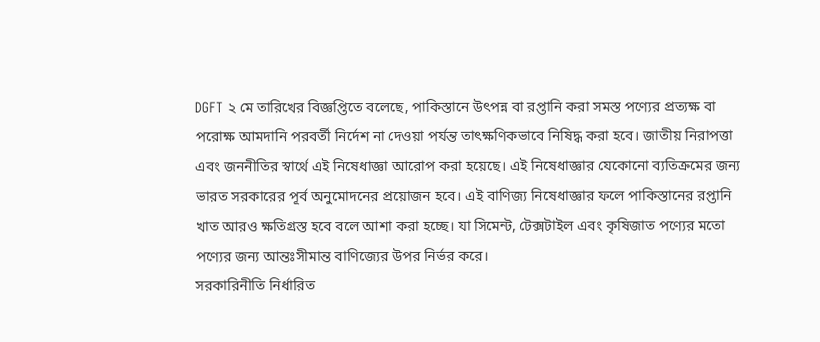DGFT ২ মে তারিখের বিজ্ঞপ্তিতে বলেছে, পাকিস্তানে উৎপন্ন বা রপ্তানি করা সমস্ত পণ্যের প্রত্যক্ষ বা পরোক্ষ আমদানি পরবর্তী নির্দেশ না দেওয়া পর্যন্ত তাৎক্ষণিকভাবে নিষিদ্ধ করা হবে। জাতীয় নিরাপত্তা এবং জননীতির স্বার্থে এই নিষেধাজ্ঞা আরোপ করা হয়েছে। এই নিষেধাজ্ঞার যেকোনো ব্যতিক্রমের জন্য ভারত সরকারের পূর্ব অনুমোদনের প্রয়োজন হবে। এই বাণিজ্য নিষেধাজ্ঞার ফলে পাকিস্তানের রপ্তানি খাত আরও ক্ষতিগ্রস্ত হবে বলে আশা করা হচ্ছে। যা সিমেন্ট, টেক্সটাইল এবং কৃষিজাত পণ্যের মতো পণ্যের জন্য আন্তঃসীমান্ত বাণিজ্যের উপর নির্ভর করে।
সরকারিনীতি নির্ধারিত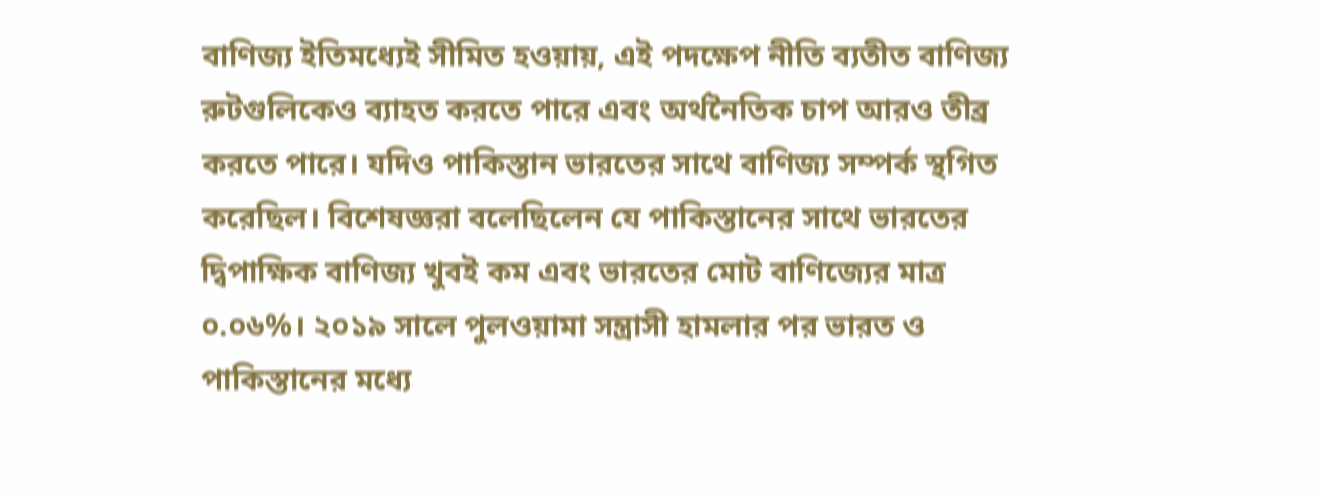বাণিজ্য ইতিমধ্যেই সীমিত হওয়ায়, এই পদক্ষেপ নীতি ব্যতীত বাণিজ্য রুটগুলিকেও ব্যাহত করতে পারে এবং অর্থনৈতিক চাপ আরও তীব্র করতে পারে। যদিও পাকিস্তান ভারতের সাথে বাণিজ্য সম্পর্ক স্থগিত করেছিল। বিশেষজ্ঞরা বলেছিলেন যে পাকিস্তানের সাথে ভারতের দ্বিপাক্ষিক বাণিজ্য খুবই কম এবং ভারতের মোট বাণিজ্যের মাত্র ০.০৬%। ২০১৯ সালে পুলওয়ামা সন্ত্রাসী হামলার পর ভারত ও পাকিস্তানের মধ্যে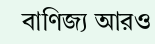বাণিজ্য আরও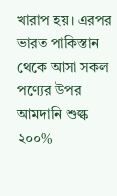খারাপ হয়। এরপর ভারত পাকিস্তান থেকে আসা সকল পণ্যের উপর আমদানি শুল্ক ২০০%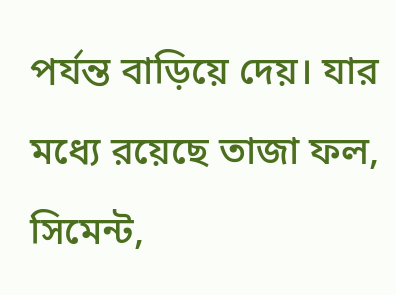পর্যন্ত বাড়িয়ে দেয়। যার মধ্যে রয়েছে তাজা ফল, সিমেন্ট,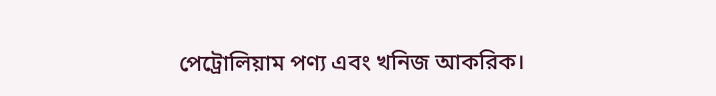পেট্রোলিয়াম পণ্য এবং খনিজ আকরিক।